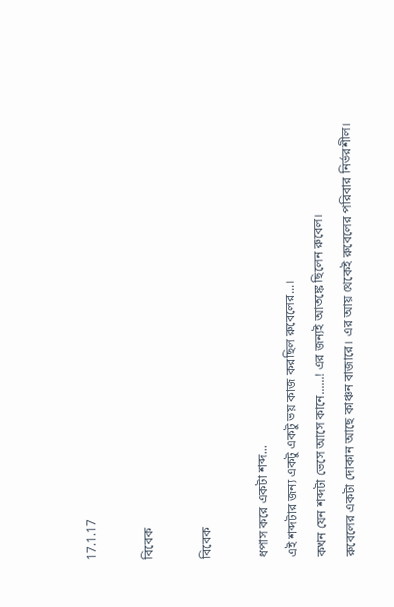17.1.17

বিবেক

বিবেক

ধপাস করে একটা শব্দ...
এই শব্দটার জন্য একটু একটু ভয় কাজ করছিল রুবেলের...।
কখন যেন শব্দটা ভেসে আসে কানে......! এর জন্যই আতঙ্কে ছিলেন রুবেল।
রুবেলের একটা দোকান আছে কাঞ্চন বাজারে। এর আয় থেকেই রুবেলের পরিবার নির্ভরশীল।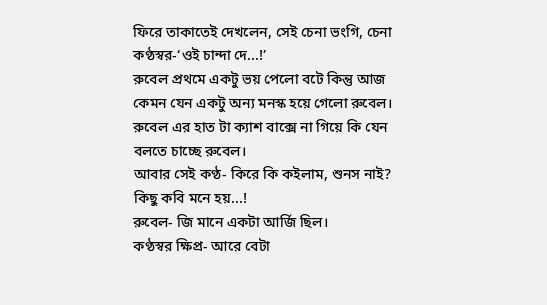ফিরে তাকাতেই দেখলেন, সেই চেনা ভংগি, চেনা কণ্ঠস্বর-‘ওই চান্দা দে...!’
রুবেল প্রথমে একটু ভয় পেলো বটে কিন্তু আজ কেমন যেন একটু অন্য মনস্ক হয়ে গেলো রুবেল।
রুবেল এর হাত টা ক্যাশ বাক্সে না গিয়ে কি যেন বলতে চাচ্ছে রুবেল।
আবার সেই কণ্ঠ- কিরে কি কইলাম, শুনস নাই? কিছু কবি মনে হয়...!
রুবেল- জি মানে একটা আর্জি ছিল।
কণ্ঠস্বর ক্ষিপ্র- আরে বেটা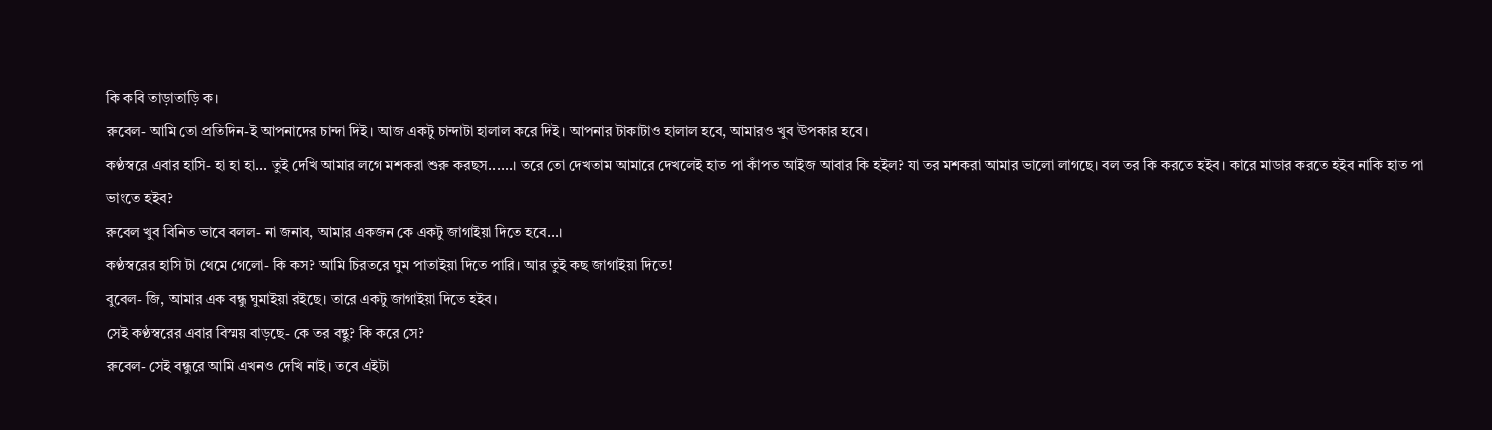কি কবি তাড়াতাড়ি ক।
রুবেল- আমি তো প্রতিদিন-ই আপনাদের চান্দা দিই। আজ একটু চান্দাটা হালাল করে দিই। আপনার টাকাটাও হালাল হবে, আমারও খুব ঊপকার হবে।
কণ্ঠস্বরে এবার হাসি- হা হা হা... তুই দেখি আমার লগে মশকরা শুরু করছস......। তরে তো দেখতাম আমারে দেখলেই হাত পা কাঁপত আইজ আবার কি হইল? যা তর মশকরা আমার ভালো লাগছে। বল তর কি করতে হইব। কারে মাডার করতে হইব নাকি হাত পা ভাংতে হইব?
রুবেল খুব বিনিত ভাবে বলল- না জনাব, আমার একজন কে একটু জাগাইয়া দিতে হবে...।
কণ্ঠস্বরের হাসি টা থেমে গেলো- কি কস? আমি চিরতরে ঘুম পাতাইয়া দিতে পারি। আর তুই কছ জাগাইয়া দিতে!
বুবেল- জি, আমার এক বন্ধু ঘুমাইয়া রইছে। তারে একটু জাগাইয়া দিতে হইব।
সেই কণ্ঠস্বরের এবার বিস্ময় বাড়ছে- কে তর বন্থু? কি করে সে?
রুবেল- সেই বন্ধুরে আমি এখনও দেখি নাই। তবে এইটা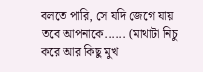বলতে পারি, সে যদি জেগে যায় তবে আপনাকে...... (মাথাটা নিচু করে আর কিছু মুখ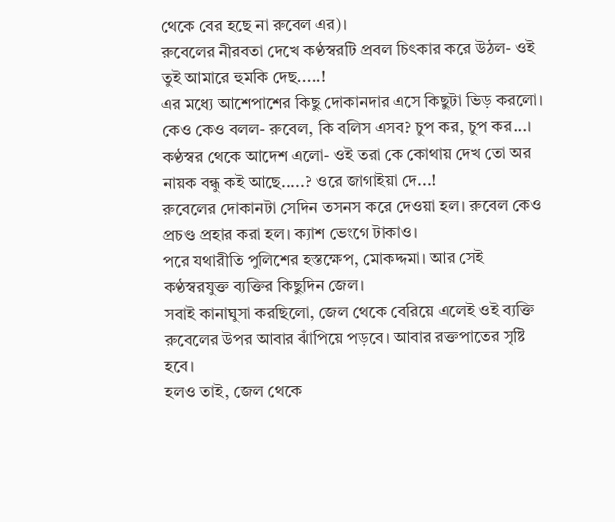থেকে বের হছে না রুবেল এর)।
রুবেলের নীরবতা দেখে কণ্ঠস্বরটি প্রবল চিৎকার করে উঠল- ওই তুই আমারে হুমকি দেছ.....!
এর মধ্যে আশেপাশের কিছু দোকানদার এসে কিছুটা ভিড় করলো। কেও কেও বলল- রুবেল, কি বলিস এসব? চুপ কর, চুপ কর...।
কণ্ঠস্বর থেকে আদেশ এলো- ওই তরা কে কোথায় দেখ তো অর নায়ক বন্ধু কই আছে.....? ওরে জাগাইয়া দে...!
রুবেলের দোকানটা সেদিন তসনস করে দেওয়া হল। রুবেল কেও প্রচণ্ড প্রহার করা হল। ক্যাশ ভেংগে টাকাও।
পরে যথারীতি পুলিশের হস্তক্ষেপ, মোকদ্দমা। আর সেই কণ্ঠস্বরযুক্ত ব্যক্তির কিছুদিন জেল।
সবাই কানাঘুসা করছিলো, জেল থেকে বেরিয়ে এলেই ওই ব্যক্তি রুবেলের উপর আবার ঝাঁপিয়ে পড়বে। আবার রক্তপাতের সৃষ্টি হবে।
হলও তাই, জেল থেকে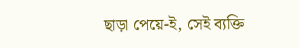ছাড়া পেয়ে-ই, সেই ব্যক্তি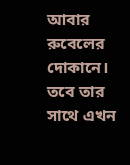আবার রুবেলের দোকানে। তবে তার সাথে এখন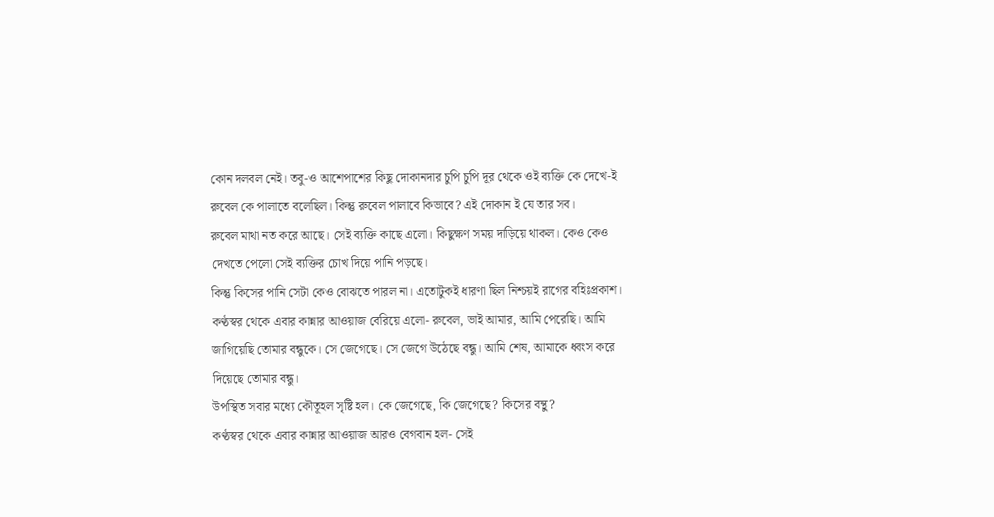কোন দলবল নেই। তবু-ও আশেপাশের কিছু দোকানদার চুপি চুপি দূর থেকে ওই ব্যক্তি কে দেখে-ই রুবেল কে পালাতে বলেছিল। কিন্তু রুবেল পালাবে কিভাবে? এই দোকান ই যে তার সব।
রুবেল মাথা নত করে আছে। সেই ব্যক্তি কাছে এলো। কিছুক্ষণ সময় দাড়িয়ে থাকল। কেও কেও দেখতে পেলো সেই ব্যক্তির চোখ দিয়ে পানি পড়ছে।
কিন্তু কিসের পানি সেটা কেও বোঝতে পারল না। এতোটুকই ধারণা ছিল নিশ্চয়ই রাগের বহিঃপ্রকাশ।
কণ্ঠস্বর থেকে এবার কান্নার আওয়াজ বেরিয়ে এলো- রুবেল, ভাই আমার, আমি পেরেছি। আমি জাগিয়েছি তোমার বন্ধুকে। সে জেগেছে। সে জেগে উঠেছে বন্ধু। আমি শেষ, আমাকে ধ্বংস করে দিয়েছে তোমার বন্ধু।
উপস্থিত সবার মধ্যে কৌতূহল সৃষ্টি হল। কে জেগেছে, কি জেগেছে? কিসের বন্থু?
কণ্ঠস্বর থেকে এবার কান্নার আওয়াজ আরও বেগবান হল- সেই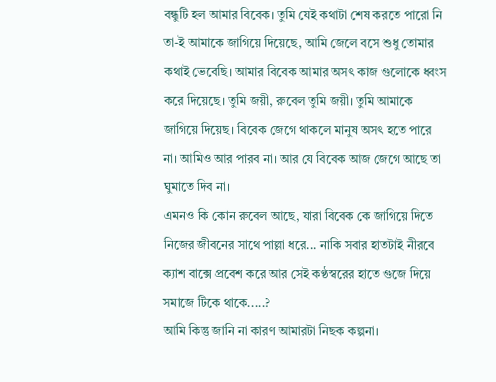বন্ধুটি হল আমার বিবেক। তুমি যেই কথাটা শেষ করতে পারো নি তা-ই আমাকে জাগিয়ে দিয়েছে, আমি জেলে বসে শুধু তোমার কথাই ভেবেছি। আমার বিবেক আমার অসৎ কাজ গুলোকে ধ্বংস করে দিয়েছে। তুমি জয়ী, রুবেল তুমি জয়ী। তুমি আমাকে জাগিয়ে দিয়েছ। বিবেক জেগে থাকলে মানুষ অসৎ হতে পারে না। আমিও আর পারব না। আর যে বিবেক আজ জেগে আছে তা ঘুমাতে দিব না।
এমনও কি কোন রুবেল আছে, যারা বিবেক কে জাগিয়ে দিতে নিজের জীবনের সাথে পাল্লা ধরে... নাকি সবার হাতটাই নীরবে ক্যাশ বাক্সে প্রবেশ করে আর সেই কণ্ঠস্বরের হাতে গুজে দিয়ে সমাজে টিকে থাকে.....?
আমি কিন্তু জানি না কারণ আমারটা নিছক কল্পনা।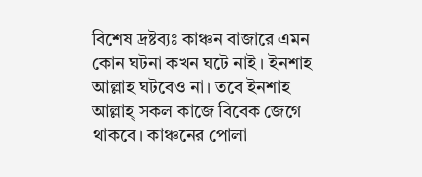বিশেষ দ্রষ্টব্যঃ কাঞ্চন বাজারে এমন কোন ঘটনা কখন ঘটে নাই । ইনশাহ আল্লাহ ঘটবেও না। তবে ইনশাহ আল্লাহ্‌ সকল কাজে বিবেক জেগে থাকবে। কাঞ্চনের পোলা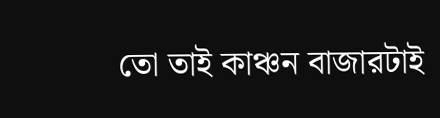তো তাই কাঞ্চন বাজারটাই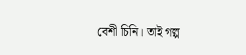বেশী চিনি। তাই গল্প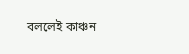বললেই কাঞ্চন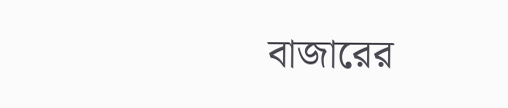বাজারের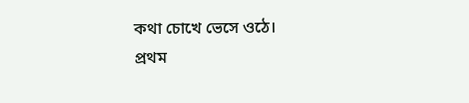কথা চোখে ভেসে ওঠে।
প্রথম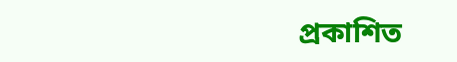প্রকাশিত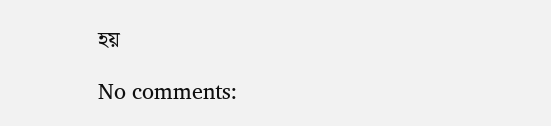হয়

No comments: